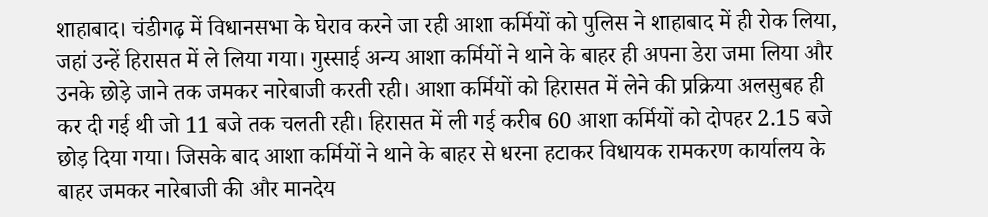शाहाबाद। चंडीगढ़ में विधानसभा के घेराव करने जा रही आशा कर्मियों को पुलिस ने शाहाबाद में ही रोक लिया, जहां उन्हें हिरासत में ले लिया गया। गुस्साई अन्य आशा कर्मियों ने थाने के बाहर ही अपना डेरा जमा लिया और उनके छोड़े जाने तक जमकर नारेबाजी करती रही। आशा कर्मियों को हिरासत में लेने की प्रक्रिया अलसुबह ही कर दी गई थी जो 11 बजे तक चलती रही। हिरासत में ली गई करीब 60 आशा कर्मियों को दोपहर 2.15 बजे छोड़ दिया गया। जिसके बाद आशा कर्मियों ने थाने के बाहर से धरना हटाकर विधायक रामकरण कार्यालय के बाहर जमकर नारेबाजी की और मानदेय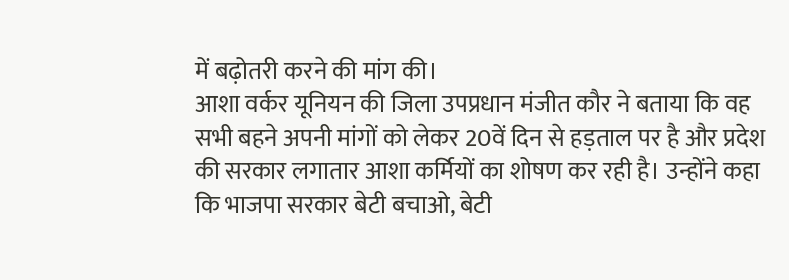में बढ़ोतरी करने की मांग की।
आशा वर्कर यूनियन की जिला उपप्रधान मंजीत कौर ने बताया कि वह सभी बहने अपनी मांगों को लेकर 20वें दिन से हड़ताल पर है और प्रदेश की सरकार लगातार आशा कर्मियों का शोषण कर रही है। उन्होंने कहा कि भाजपा सरकार बेटी बचाओ, बेटी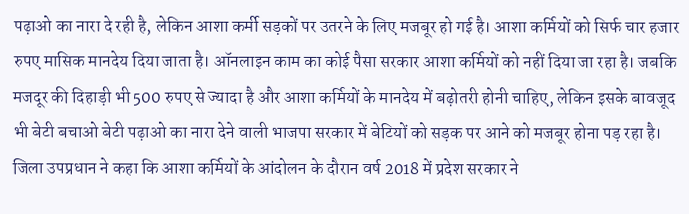पढ़ाओ का नारा दे रही है, लेकिन आशा कर्मी सड़कों पर उतरने के लिए मजबूर हो गई है। आशा कर्मियों को सिर्फ चार हजार रुपए मासिक मानदेय दिया जाता है। ऑनलाइन काम का कोई पैसा सरकार आशा कर्मियों को नहीं दिया जा रहा है। जबकि मजदूर की दिहाड़ी भी 500 रुपए से ज्यादा है और आशा कर्मियों के मानदेय में बढ़ोतरी होनी चाहिए, लेकिन इसके बावजूद भी बेटी बचाओ बेटी पढ़ाओ का नारा देने वाली भाजपा सरकार में बेटियों को सड़क पर आने को मजबूर होना पड़ रहा है। जिला उपप्रधान ने कहा कि आशा कर्मियों के आंदोलन के दौरान वर्ष 2018 में प्रदेश सरकार ने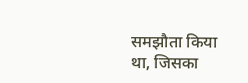समझौता किया था, जिसका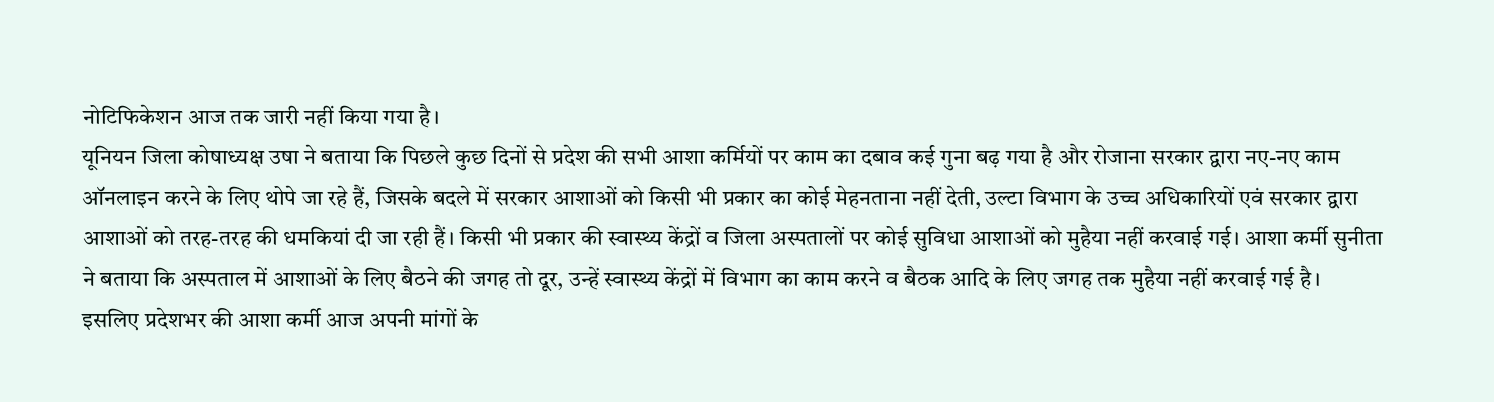नोटिफिकेशन आज तक जारी नहीं किया गया है।
यूनियन जिला कोषाध्यक्ष उषा ने बताया कि पिछले कुछ दिनों से प्रदेश की सभी आशा कर्मियों पर काम का दबाव कई गुना बढ़ गया है और रोजाना सरकार द्वारा नए-नए काम ऑनलाइन करने के लिए थोपे जा रहे हैं, जिसके बदले में सरकार आशाओं को किसी भी प्रकार का कोई मेहनताना नहीं देती, उल्टा विभाग के उच्च अधिकारियों एवं सरकार द्वारा आशाओं को तरह-तरह की धमकियां दी जा रही हैं। किसी भी प्रकार की स्वास्थ्य केंद्रों व जिला अस्पतालों पर कोई सुविधा आशाओं को मुहैया नहीं करवाई गई। आशा कर्मी सुनीता ने बताया कि अस्पताल में आशाओं के लिए बैठने की जगह तो दूर, उन्हें स्वास्थ्य केंद्रों में विभाग का काम करने व बैठक आदि के लिए जगह तक मुहैया नहीं करवाई गई है।
इसलिए प्रदेशभर की आशा कर्मी आज अपनी मांगों के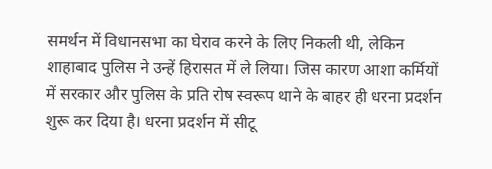समर्थन में विधानसभा का घेराव करने के लिए निकली थी, लेकिन शाहाबाद पुलिस ने उन्हें हिरासत में ले लिया। जिस कारण आशा कर्मियों में सरकार और पुलिस के प्रति रोष स्वरूप थाने के बाहर ही धरना प्रदर्शन शुरू कर दिया है। धरना प्रदर्शन में सीटू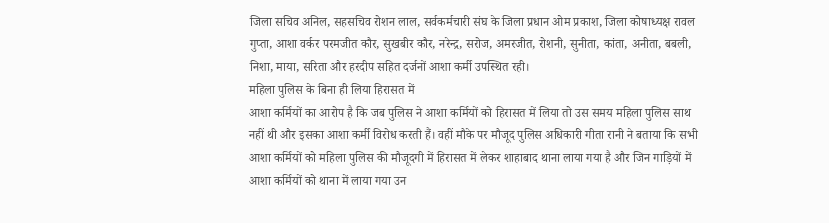जिला सचिव अनिल, सहसचिव रोशन लाल, सर्वकर्मचारी संघ के जिला प्रधान ओम प्रकाश, जिला कोषाध्यक्ष रावल गुप्ता, आशा वर्कर परमजीत कौर, सुखबीर कौर, नरेन्द्र, सरोज, अमरजीत, रोशनी, सुनीता, कांता, अनीता, बबली, निशा, माया, सरिता और हरदीप सहित दर्जनों आशा कर्मी उपस्थित रही।
महिला पुलिस के बिना ही लिया हिरासत में
आशा कर्मियों का आरोप है कि जब पुलिस ने आशा कर्मियों को हिरासत में लिया तो उस समय महिला पुलिस साथ नहीं थी और इसका आशा कर्मी विरोध करती हैं। वहीं मौके पर मौजूद पुलिस अधिकारी गीता रानी ने बताया कि सभी आशा कर्मियों को महिला पुलिस की मौजूदगी में हिरासत में लेकर शाहाबाद थाना लाया गया है और जिन गाड़ियों में आशा कर्मियों को थाना में लाया गया उन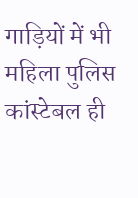गाड़ियों में भी महिला पुलिस कांस्टेबल ही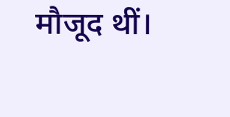मौजूद थीं।